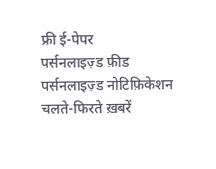फ्री ई-पेपर
पर्सनलाइज़्ड फ़ीड
पर्सनलाइज़्ड नोटिफ़िकेशन
चलते-फिरते ख़बरें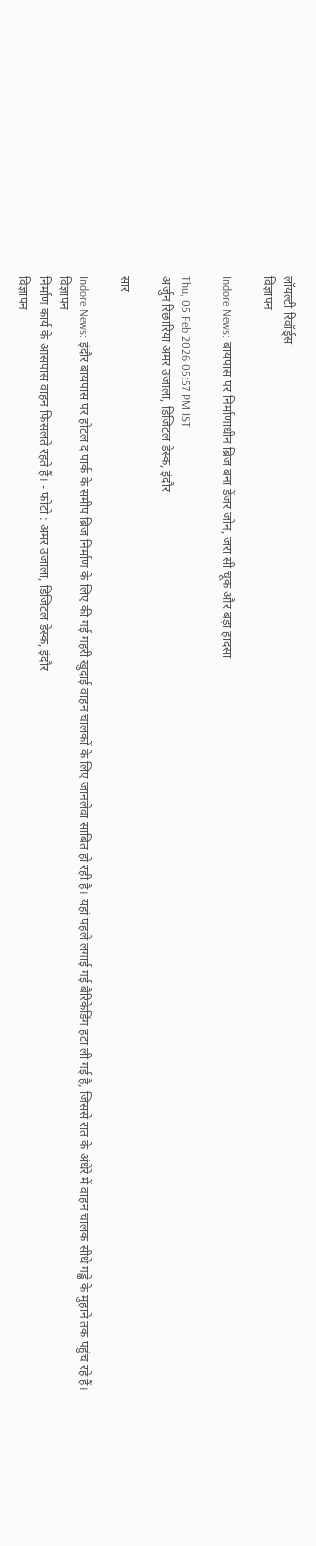लॉयल्टी रिवॉर्ड्स
विज्ञापन

Indore News: बायपास पर निर्माणाधीन ब्रिज बना डेंजर जोन, जरा सी चूक और बड़ा हादसा

Thu, 05 Feb 2026 05:57 PM IST
अर्जुन रिछारिया अमर उजाला, डिजिटल डेस्क, इंदौर

सार

Indore News: इंदौर बायपास पर होटल द पार्क के समीप ब्रिज निर्माण के लिए की गई गहरी खुदाई वाहन चालकों के लिए जानलेवा साबित हो रही है। यहां पहले लगाई गई बैरिकेडिंग हटा ली गई है, जिससे रात के अंधेरे में वाहन चालक सीधे गड्ढे के मुहाने तक पहुंच रहे हैं।
विज्ञापन
निर्माण कार्य के आसपास वाहन फिसलते रहते हैं। - फोटो : अमर उजाला, डिजिटल डेस्क, इंदौर
विज्ञापन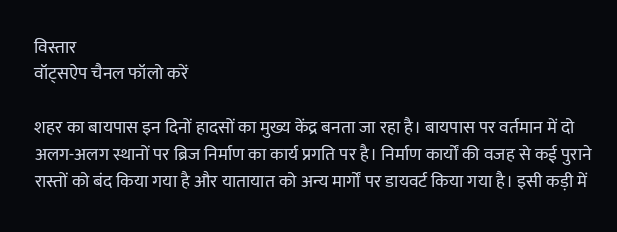विस्तार
वॉट्सऐप चैनल फॉलो करें

शहर का बायपास इन दिनों हादसों का मुख्य केंद्र बनता जा रहा है। बायपास पर वर्तमान में दो अलग-अलग स्थानों पर ब्रिज निर्माण का कार्य प्रगति पर है। निर्माण कार्यों की वजह से कई पुराने रास्तों को बंद किया गया है और यातायात को अन्य मार्गों पर डायवर्ट किया गया है। इसी कड़ी में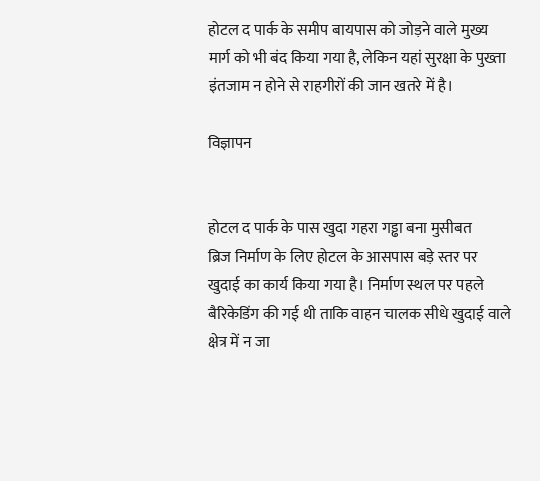होटल द पार्क के समीप बायपास को जोड़ने वाले मुख्य मार्ग को भी बंद किया गया है, लेकिन यहां सुरक्षा के पुख्ता इंतजाम न होने से राहगीरों की जान खतरे में है।

विज्ञापन


होटल द पार्क के पास खुदा गहरा गड्ढा बना मुसीबत
ब्रिज निर्माण के लिए होटल के आसपास बड़े स्तर पर खुदाई का कार्य किया गया है। निर्माण स्थल पर पहले बैरिकेडिंग की गई थी ताकि वाहन चालक सीधे खुदाई वाले क्षेत्र में न जा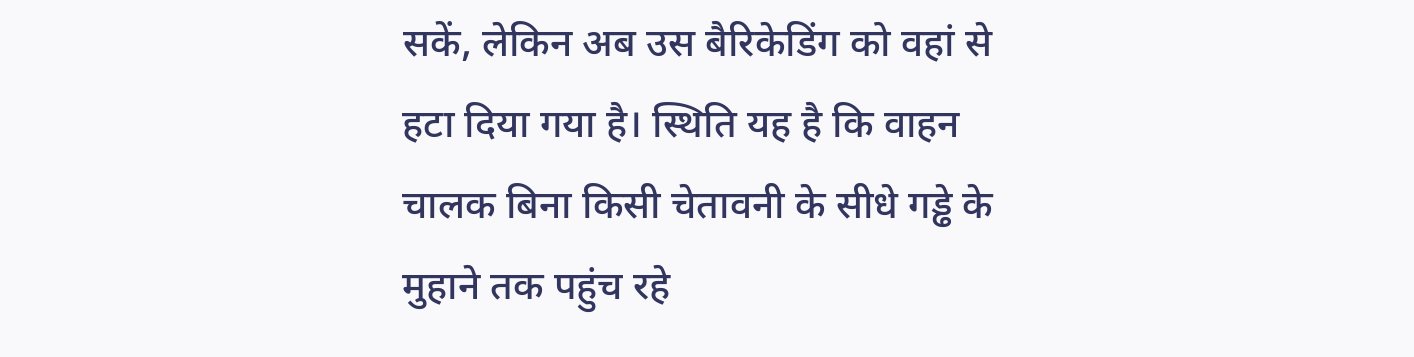सकें, लेकिन अब उस बैरिकेडिंग को वहां से हटा दिया गया है। स्थिति यह है कि वाहन चालक बिना किसी चेतावनी के सीधे गड्ढे के मुहाने तक पहुंच रहे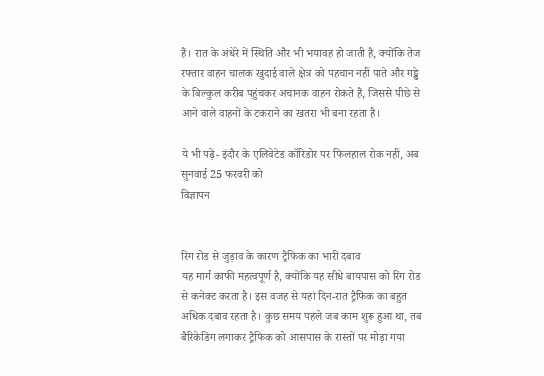हैं। रात के अंधेरे में स्थिति और भी भयावह हो जाती है, क्योंकि तेज रफ्तार वाहन चालक खुदाई वाले क्षेत्र को पहचान नहीं पाते और गड्ढे के बिल्कुल करीब पहुंचकर अचानक वाहन रोकते हैं, जिससे पीछे से आने वाले वाहनों के टकराने का खतरा भी बना रहता है।

ये भी पढ़ें- इंदौर के एलिवेटेड कॉरिडोर पर फिलहाल रोक नहीं, अब सुनवाई 25 फरवरी को
विज्ञापन


रिंग रोड से जुड़ाव के कारण ट्रैफिक का भारी दबाव
यह मार्ग काफी महत्वपूर्ण है, क्योंकि यह सीधे बायपास को रिंग रोड से कनेक्ट करता है। इस वजह से यहां दिन-रात ट्रैफिक का बहुत अधिक दबाव रहता है। कुछ समय पहले जब काम शुरू हुआ था, तब बैरिकेडिंग लगाकर ट्रैफिक को आसपास के रास्तों पर मोड़ा गया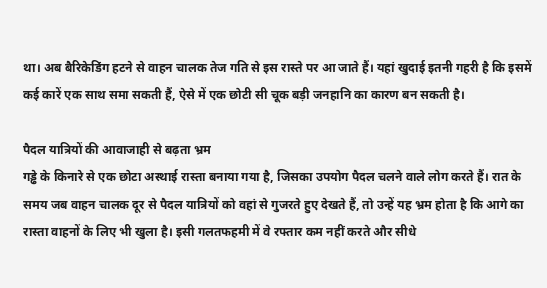था। अब बैरिकेडिंग हटने से वाहन चालक तेज गति से इस रास्ते पर आ जाते हैं। यहां खुदाई इतनी गहरी है कि इसमें कई कारें एक साथ समा सकती हैं, ऐसे में एक छोटी सी चूक बड़ी जनहानि का कारण बन सकती है।

पैदल यात्रियों की आवाजाही से बढ़ता भ्रम
गड्ढे के किनारे से एक छोटा अस्थाई रास्ता बनाया गया है, जिसका उपयोग पैदल चलने वाले लोग करते हैं। रात के समय जब वाहन चालक दूर से पैदल यात्रियों को वहां से गुजरते हुए देखते हैं, तो उन्हें यह भ्रम होता है कि आगे का रास्ता वाहनों के लिए भी खुला है। इसी गलतफहमी में वे रफ्तार कम नहीं करते और सीधे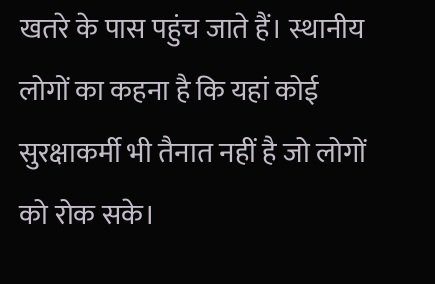खतरे के पास पहुंच जाते हैं। स्थानीय लोगों का कहना है कि यहां कोई सुरक्षाकर्मी भी तैनात नहीं है जो लोगों को रोक सके।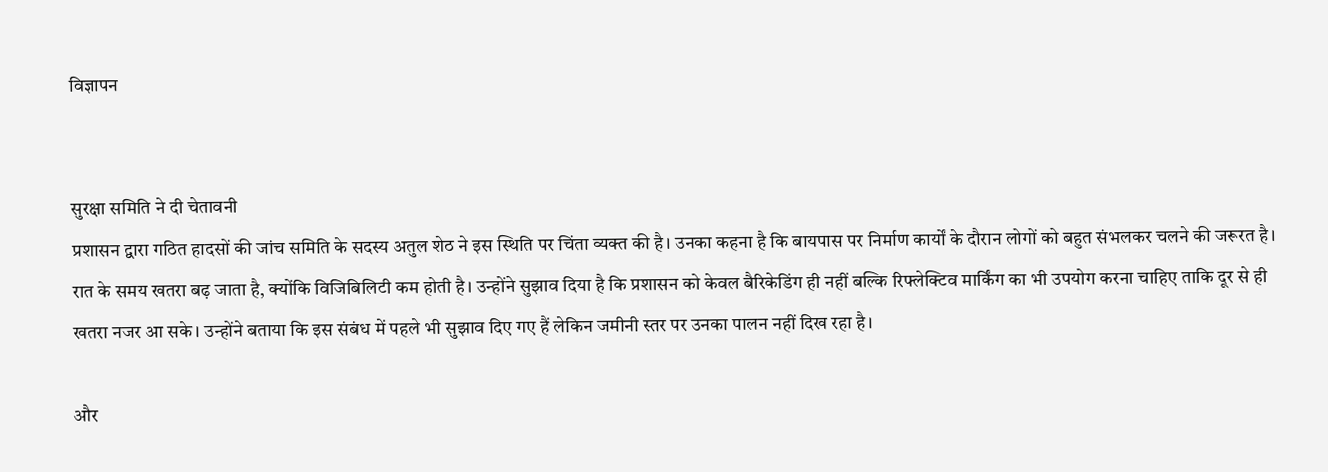विज्ञापन


सुरक्षा समिति ने दी चेतावनी
प्रशासन द्वारा गठित हादसों की जांच समिति के सदस्य अतुल शेठ ने इस स्थिति पर चिंता व्यक्त की है। उनका कहना है कि बायपास पर निर्माण कार्यों के दौरान लोगों को बहुत संभलकर चलने की जरूरत है। रात के समय खतरा बढ़ जाता है, क्योंकि विजिबिलिटी कम होती है। उन्होंने सुझाव दिया है कि प्रशासन को केवल बैरिकेडिंग ही नहीं बल्कि रिफ्लेक्टिव मार्किंग का भी उपयोग करना चाहिए ताकि दूर से ही खतरा नजर आ सके। उन्होंने बताया कि इस संबंध में पहले भी सुझाव दिए गए हैं लेकिन जमीनी स्तर पर उनका पालन नहीं दिख रहा है।

और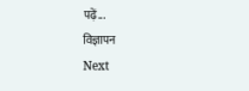पढ़ें...
विज्ञापन
Next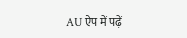AU ऐप में पढ़ें